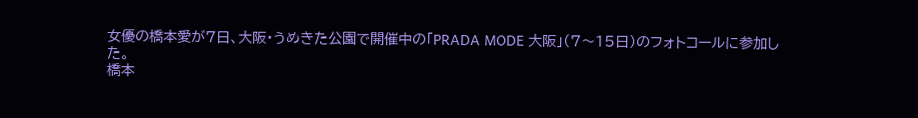女優の橋本愛が7日、大阪・うめきた公園で開催中の「PRADA MODE 大阪」(7〜15日)のフォトコールに参加した。
橋本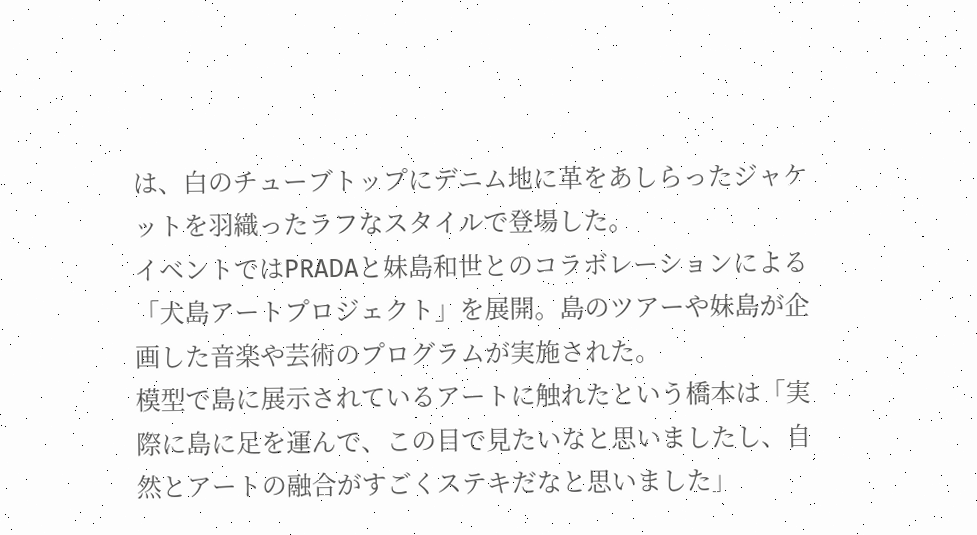は、白のチューブトップにデニム地に革をあしらったジャケットを羽織ったラフなスタイルで登場した。
イベントではPRADAと妹島和世とのコラボレーションによる「犬島アートプロジェクト」を展開。島のツアーや妹島が企画した音楽や芸術のプログラムが実施された。
模型で島に展示されているアートに触れたという橋本は「実際に島に足を運んで、この目で見たいなと思いましたし、自然とアートの融合がすごくステキだなと思いました」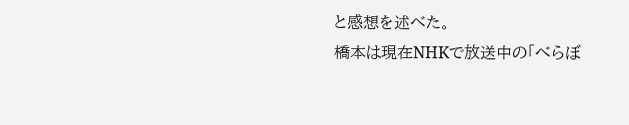と感想を述べた。
橋本は現在NHKで放送中の「べらぼ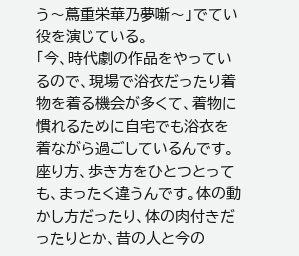う〜蔦重栄華乃夢噺〜」でてい役を演じている。
「今、時代劇の作品をやっているので、現場で浴衣だったり着物を着る機会が多くて、着物に慣れるために自宅でも浴衣を着ながら過ごしているんです。座り方、歩き方をひとつとっても、まったく違うんです。体の動かし方だったり、体の肉付きだったりとか、昔の人と今の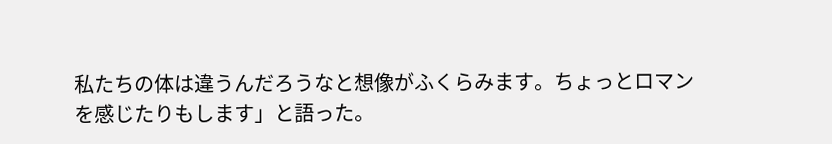私たちの体は違うんだろうなと想像がふくらみます。ちょっとロマンを感じたりもします」と語った。